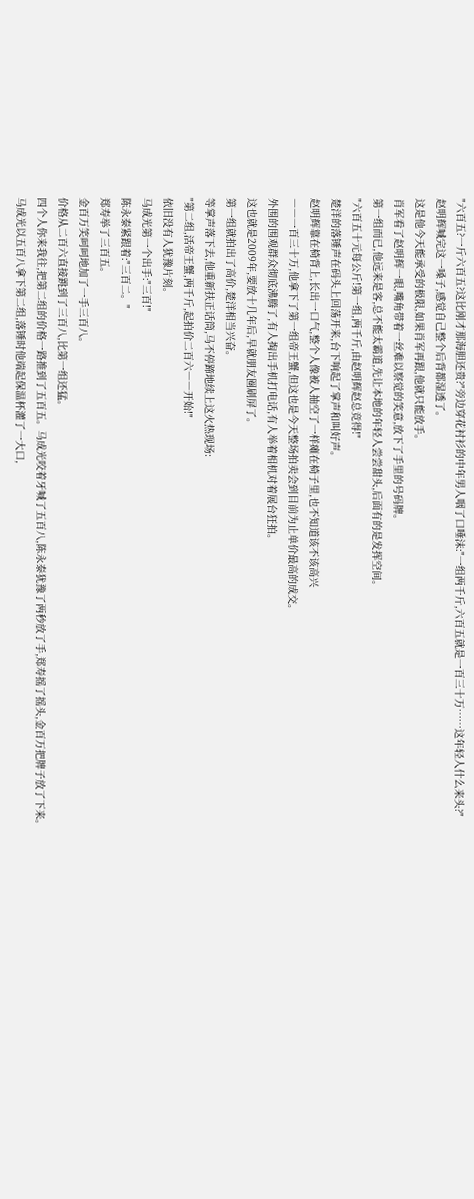"六百五?一斤六百五?这比刚才那海胆还贵?"旁边穿花衬衫的中年男人咽了口唾沫:"一组两千斤,六百五就是一百三十万……这年轻人什么来头?"
赵明辉喊完这一嗓子,感觉自己整个后背都湿透了。
这是他今天能承受的极限,如果肖军再跟,他就只能放手。
肖军看了赵明辉一眼,嘴角带着一丝难以察觉的笑意,放下了手里的号码牌。
第一组而已,他远来是客,总不能太霸道,先让本地的年轻人尝尝甜头,后面有的是发挥空间。
"六百五十元每公斤!第一组,两千斤,由赵明辉赵总竞得!"
楚洋的落锤声在码头上回荡开来,台下响起了掌声和叫好声。
赵明辉靠在椅背上,长出一口气,整个人像被人抽空了一样瘫在椅子里,也不知道该不该高兴
――一百三十万,他拿下了第一组帝王蟹,但这也是今天整场拍卖会到目前为止单价最高的成交。
外围的围观群众彻底沸腾了,有人掏出手机打电话,有人举着相机对着展台狂拍。
这也就是2009年,要放十几年后,早就朋友圈刷屏了。
第一组就拍出了高价,楚洋相当兴奋。
等掌声落下去,他重新扶正话筒,马不停蹄地续上这火热现场:
"第二组,活帝王蟹,两千斤,起拍价二百六――开始!"
依旧没有人犹豫片刻。
马成光第一个出手:"三百!"
陈永泰紧跟着:"三百二。"
郑寿举了三百五。
金百万笑呵呵地加了一手三百八。
价格从二百六直接跳到了三百八,比第一组还猛。
四个人你来我往,把第二组的价格一路推到了五百五。马成光咬着牙喊了五百八,陈永泰犹豫了两秒放了手,郑寿摇了摇头,金百万把牌子放了下来。
马成光以五百八拿下第二组,落锤时他端起保温杯灌了一大口,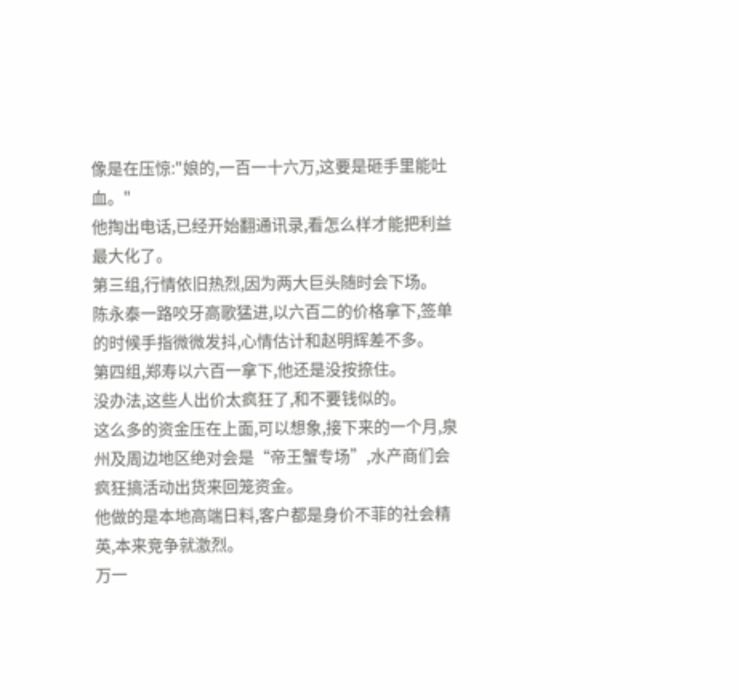像是在压惊:"娘的,一百一十六万,这要是砸手里能吐血。"
他掏出电话,已经开始翻通讯录,看怎么样才能把利益最大化了。
第三组,行情依旧热烈,因为两大巨头随时会下场。
陈永泰一路咬牙高歌猛进,以六百二的价格拿下,签单的时候手指微微发抖,心情估计和赵明辉差不多。
第四组,郑寿以六百一拿下,他还是没按捺住。
没办法,这些人出价太疯狂了,和不要钱似的。
这么多的资金压在上面,可以想象,接下来的一个月,泉州及周边地区绝对会是“帝王蟹专场”,水产商们会疯狂搞活动出货来回笼资金。
他做的是本地高端日料,客户都是身价不菲的社会精英,本来竞争就激烈。
万一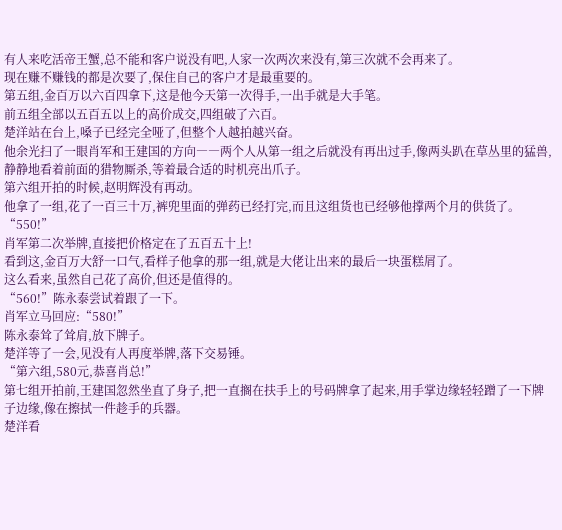有人来吃活帝王蟹,总不能和客户说没有吧,人家一次两次来没有,第三次就不会再来了。
现在赚不赚钱的都是次要了,保住自己的客户才是最重要的。
第五组,金百万以六百四拿下,这是他今天第一次得手,一出手就是大手笔。
前五组全部以五百五以上的高价成交,四组破了六百。
楚洋站在台上,嗓子已经完全哑了,但整个人越拍越兴奋。
他余光扫了一眼肖军和王建国的方向――两个人从第一组之后就没有再出过手,像两头趴在草丛里的猛兽,静静地看着前面的猎物厮杀,等着最合适的时机亮出爪子。
第六组开拍的时候,赵明辉没有再动。
他拿了一组,花了一百三十万,裤兜里面的弹药已经打完,而且这组货也已经够他撑两个月的供货了。
“550!”
肖军第二次举牌,直接把价格定在了五百五十上!
看到这,金百万大舒一口气,看样子他拿的那一组,就是大佬让出来的最后一块蛋糕屑了。
这么看来,虽然自己花了高价,但还是值得的。
“560!”陈永泰尝试着跟了一下。
肖军立马回应:“580!”
陈永泰耸了耸肩,放下牌子。
楚洋等了一会,见没有人再度举牌,落下交易锤。
“第六组,580元,恭喜肖总!”
第七组开拍前,王建国忽然坐直了身子,把一直搁在扶手上的号码牌拿了起来,用手掌边缘轻轻蹭了一下牌子边缘,像在擦拭一件趁手的兵器。
楚洋看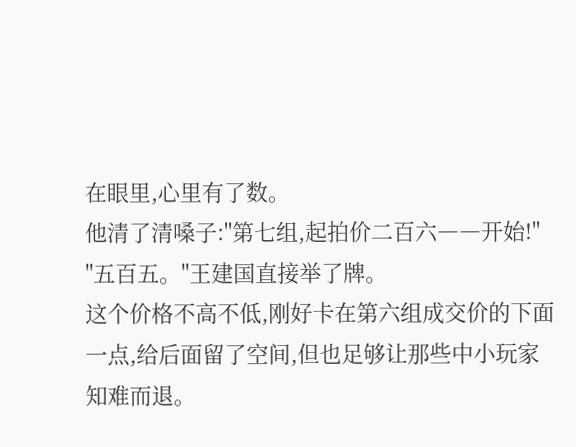在眼里,心里有了数。
他清了清嗓子:"第七组,起拍价二百六――开始!"
"五百五。"王建国直接举了牌。
这个价格不高不低,刚好卡在第六组成交价的下面一点,给后面留了空间,但也足够让那些中小玩家知难而退。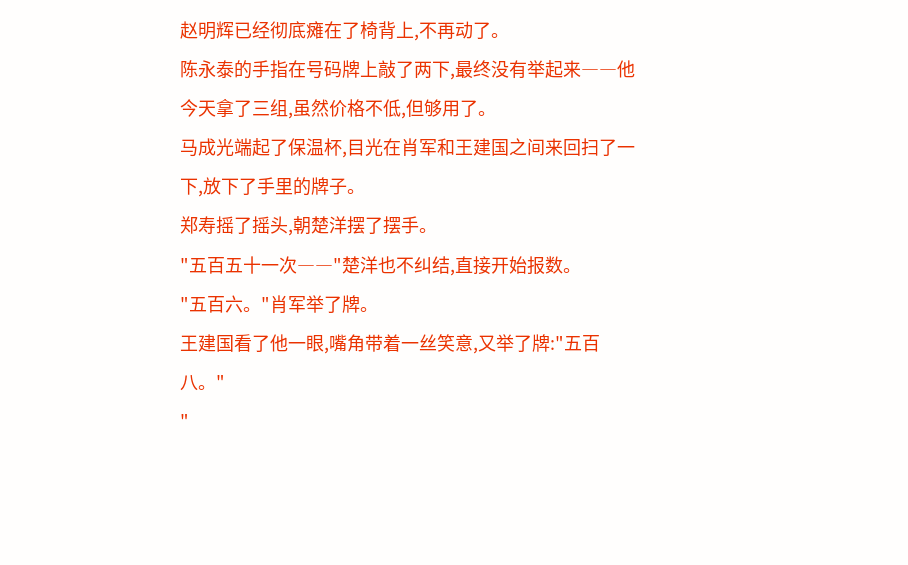赵明辉已经彻底瘫在了椅背上,不再动了。
陈永泰的手指在号码牌上敲了两下,最终没有举起来――他今天拿了三组,虽然价格不低,但够用了。
马成光端起了保温杯,目光在肖军和王建国之间来回扫了一下,放下了手里的牌子。
郑寿摇了摇头,朝楚洋摆了摆手。
"五百五十一次――"楚洋也不纠结,直接开始报数。
"五百六。"肖军举了牌。
王建国看了他一眼,嘴角带着一丝笑意,又举了牌:"五百八。"
"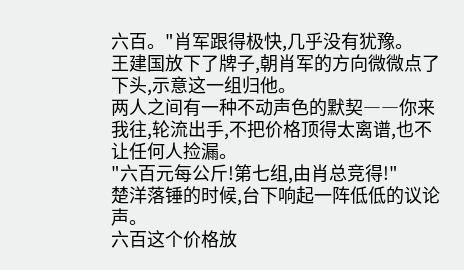六百。"肖军跟得极快,几乎没有犹豫。
王建国放下了牌子,朝肖军的方向微微点了下头,示意这一组归他。
两人之间有一种不动声色的默契――你来我往,轮流出手,不把价格顶得太离谱,也不让任何人捡漏。
"六百元每公斤!第七组,由肖总竞得!"
楚洋落锤的时候,台下响起一阵低低的议论声。
六百这个价格放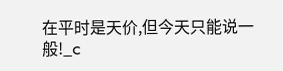在平时是天价,但今天只能说一般!_c